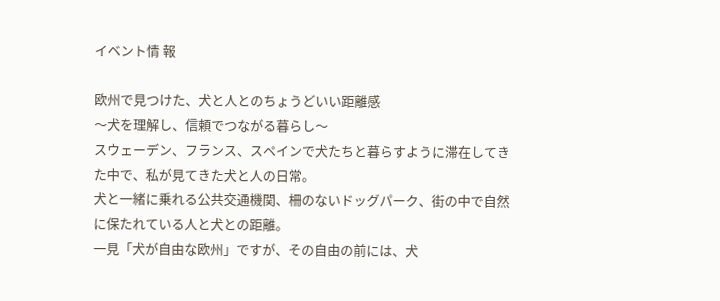イベント情 報

欧州で見つけた、犬と人とのちょうどいい距離感
〜犬を理解し、信頼でつながる暮らし〜
スウェーデン、フランス、スペインで犬たちと暮らすように滞在してきた中で、私が見てきた犬と人の日常。
犬と一緒に乗れる公共交通機関、柵のないドッグパーク、街の中で自然に保たれている人と犬との距離。
一見「犬が自由な欧州」ですが、その自由の前には、犬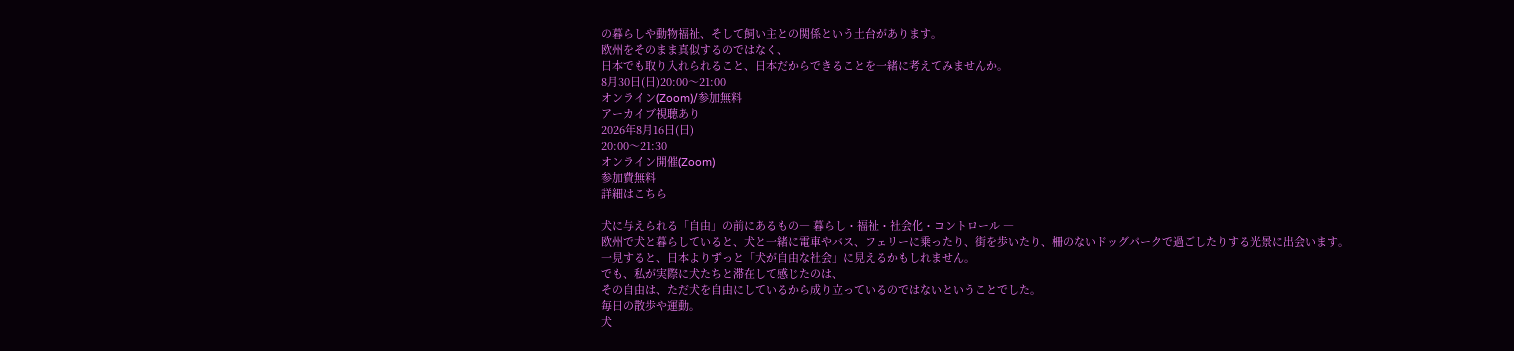の暮らしや動物福祉、そして飼い主との関係という土台があります。
欧州をそのまま真似するのではなく、
日本でも取り入れられること、日本だからできることを一緒に考えてみませんか。
8月30日(日)20:00〜21:00
オンライン(Zoom)/参加無料
アーカイブ視聴あり
2026年8月16日(日)
20:00〜21:30
オンライン開催(Zoom)
参加費無料
詳細はこちら

犬に与えられる「自由」の前にあるもの― 暮らし・福祉・社会化・コントロール ―
欧州で犬と暮らしていると、犬と一緒に電車やバス、フェリーに乗ったり、街を歩いたり、柵のないドッグパークで過ごしたりする光景に出会います。
一見すると、日本よりずっと「犬が自由な社会」に見えるかもしれません。
でも、私が実際に犬たちと滞在して感じたのは、
その自由は、ただ犬を自由にしているから成り立っているのではないということでした。
毎日の散歩や運動。
犬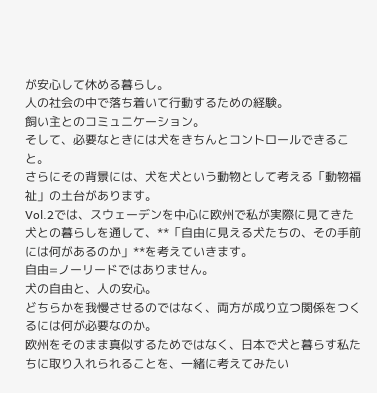が安心して休める暮らし。
人の社会の中で落ち着いて行動するための経験。
飼い主とのコミュニケーション。
そして、必要なときには犬をきちんとコントロールできること。
さらにその背景には、犬を犬という動物として考える「動物福祉」の土台があります。
Vol.2では、スウェーデンを中心に欧州で私が実際に見てきた犬との暮らしを通して、**「自由に見える犬たちの、その手前には何があるのか」**を考えていきます。
自由=ノーリードではありません。
犬の自由と、人の安心。
どちらかを我慢させるのではなく、両方が成り立つ関係をつくるには何が必要なのか。
欧州をそのまま真似するためではなく、日本で犬と暮らす私たちに取り入れられることを、一緒に考えてみたい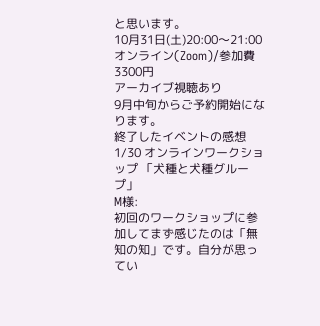と思います。
10月31日(土)20:00〜21:00
オンライン(Zoom)/参加費3300円
アーカイブ視聴あり
9月中旬からご予約開始になります。
終了したイベントの感想
1/30 オンラインワークショップ 「犬種と犬種グループ」
M様:
初回のワークショップに参加してまず感じたのは「無知の知」です。自分が思ってい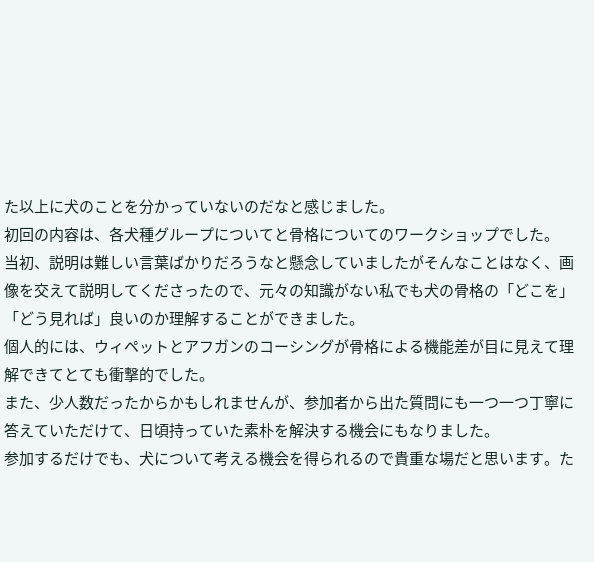た以上に犬のことを分かっていないのだなと感じました。
初回の内容は、各犬種グループについてと骨格についてのワークショップでした。
当初、説明は難しい言葉ばかりだろうなと懸念していましたがそんなことはなく、画像を交えて説明してくださったので、元々の知識がない私でも犬の骨格の「どこを」「どう見れば」良いのか理解することができました。
個人的には、ウィペットとアフガンのコーシングが骨格による機能差が目に見えて理解できてとても衝撃的でした。
また、少人数だったからかもしれませんが、参加者から出た質問にも一つ一つ丁寧に答えていただけて、日頃持っていた素朴を解決する機会にもなりました。
参加するだけでも、犬について考える機会を得られるので貴重な場だと思います。た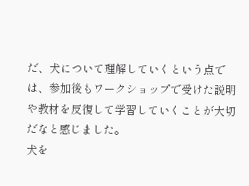だ、犬について理解していくという点では、参加後もワークショップで受けた説明や教材を反復して学習していくことが大切だなと感じました。
犬を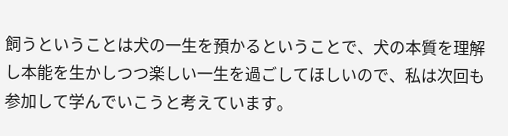飼うということは犬の一生を預かるということで、犬の本質を理解し本能を生かしつつ楽しい一生を過ごしてほしいので、私は次回も参加して学んでいこうと考えています。